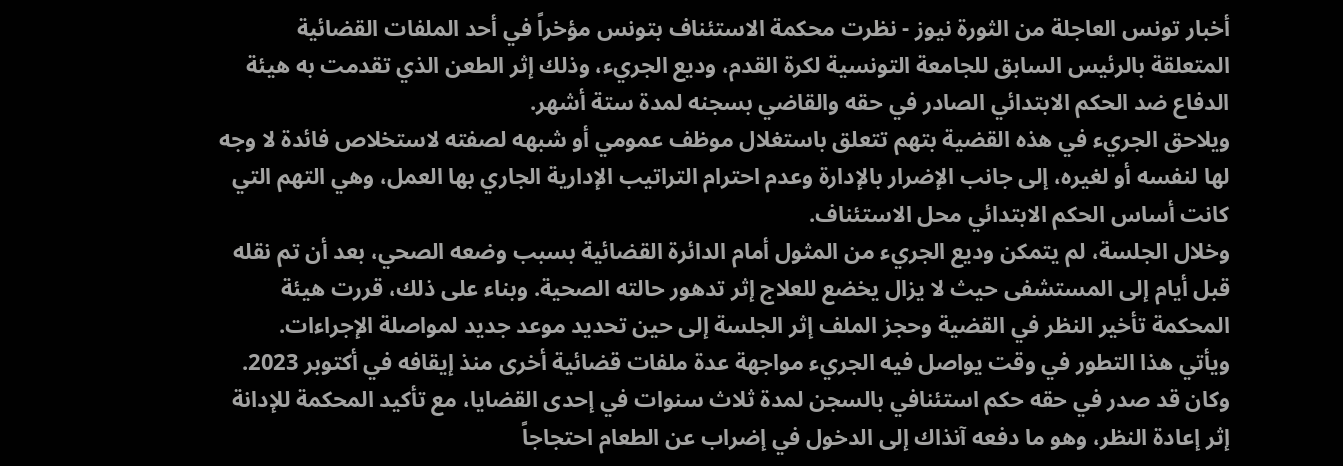أخبار تونس العاجلة من الثورة نيوز - نظرت محكمة الاستئناف بتونس مؤخراً في أحد الملفات القضائية المتعلقة بالرئيس السابق للجامعة التونسية لكرة القدم، وديع الجريء، وذلك إثر الطعن الذي تقدمت به هيئة الدفاع ضد الحكم الابتدائي الصادر في حقه والقاضي بسجنه لمدة ستة أشهر.
ويلاحق الجريء في هذه القضية بتهم تتعلق باستغلال موظف عمومي أو شبهه لصفته لاستخلاص فائدة لا وجه لها لنفسه أو لغيره، إلى جانب الإضرار بالإدارة وعدم احترام التراتيب الإدارية الجاري بها العمل، وهي التهم التي كانت أساس الحكم الابتدائي محل الاستئناف.
وخلال الجلسة، لم يتمكن وديع الجريء من المثول أمام الدائرة القضائية بسبب وضعه الصحي، بعد أن تم نقله قبل أيام إلى المستشفى حيث لا يزال يخضع للعلاج إثر تدهور حالته الصحية. وبناء على ذلك، قررت هيئة المحكمة تأخير النظر في القضية وحجز الملف إثر الجلسة إلى حين تحديد موعد جديد لمواصلة الإجراءات.
ويأتي هذا التطور في وقت يواصل فيه الجريء مواجهة عدة ملفات قضائية أخرى منذ إيقافه في أكتوبر 2023. وكان قد صدر في حقه حكم استئنافي بالسجن لمدة ثلاث سنوات في إحدى القضايا، مع تأكيد المحكمة للإدانة إثر إعادة النظر، وهو ما دفعه آنذاك إلى الدخول في إضراب عن الطعام احتجاجاً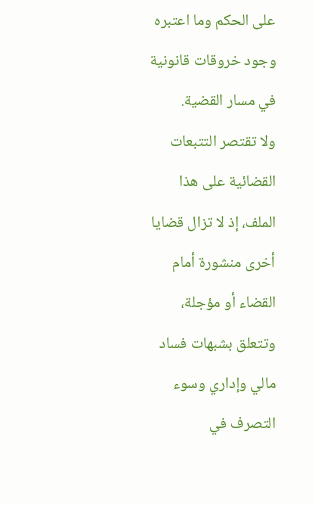على الحكم وما اعتبره وجود خروقات قانونية في مسار القضية.
ولا تقتصر التتبعات القضائية على هذا الملف، إذ لا تزال قضايا أخرى منشورة أمام القضاء أو مؤجلة، وتتعلق بشبهات فساد مالي وإداري وسوء التصرف في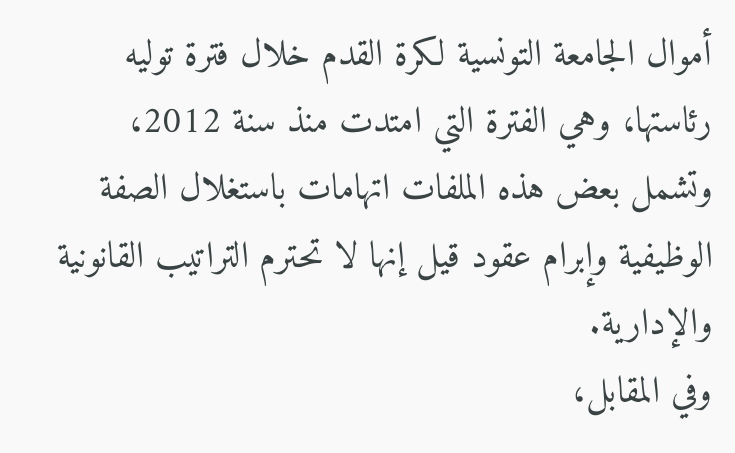أموال الجامعة التونسية لكرة القدم خلال فترة توليه رئاستها، وهي الفترة التي امتدت منذ سنة 2012، وتشمل بعض هذه الملفات اتهامات باستغلال الصفة الوظيفية وإبرام عقود قيل إنها لا تحترم التراتيب القانونية والإدارية.
وفي المقابل،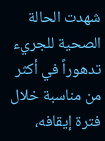شهدت الحالة الصحية للجريء تدهوراً في أكثر من مناسبة خلال فترة إيقافه،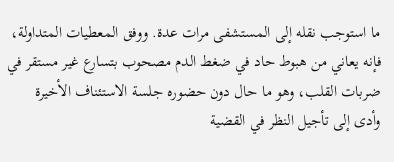ما استوجب نقله إلى المستشفى مرات عدة. ووفق المعطيات المتداولة، فإنه يعاني من هبوط حاد في ضغط الدم مصحوب بتسارع غير مستقر في ضربات القلب، وهو ما حال دون حضوره جلسة الاستئناف الأخيرة وأدى إلى تأجيل النظر في القضية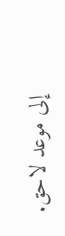إلى موعد لاحق.